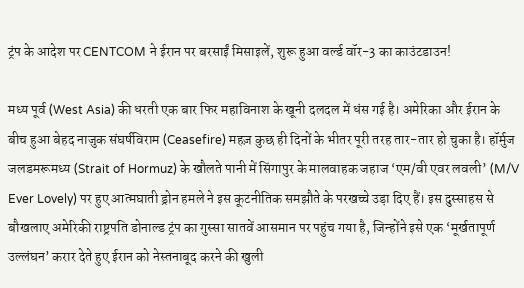ट्रंप के आदेश पर CENTCOM ने ईरान पर बरसाईं मिसाइलें, शुरू हुआ वर्ल्ड वॉर-3 का काउंटडाउन!

मध्य पूर्व (West Asia) की धरती एक बार फिर महाविनाश के खूनी दलदल में धंस गई है। अमेरिका और ईरान के बीच हुआ बेहद नाजुक संघर्षविराम (Ceasefire) महज़ कुछ ही दिनों के भीतर पूरी तरह तार-तार हो चुका है। हॉर्मुज जलडमरूमध्य (Strait of Hormuz) के खौलते पानी में सिंगापुर के मालवाहक जहाज ‘एम/वी एवर लवली’ (M/V Ever Lovely) पर हुए आत्मघाती ड्रोन हमले ने इस कूटनीतिक समझौते के परखच्चे उड़ा दिए हैं। इस दुस्साहस से बौखलाए अमेरिकी राष्ट्रपति डोनाल्ड ट्रंप का गुस्सा सातवें आसमान पर पहुंच गया है, जिन्होंने इसे एक ‘मूर्खतापूर्ण उल्लंघन’ करार देते हुए ईरान को नेस्तनाबूद करने की खुली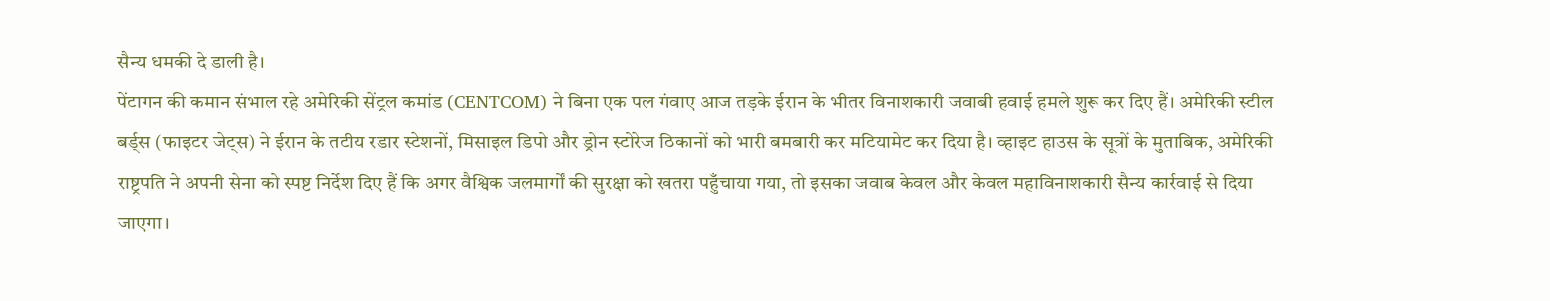सैन्य धमकी दे डाली है।
पेंटागन की कमान संभाल रहे अमेरिकी सेंट्रल कमांड (CENTCOM) ने बिना एक पल गंवाए आज तड़के ईरान के भीतर विनाशकारी जवाबी हवाई हमले शुरू कर दिए हैं। अमेरिकी स्टील बर्ड्स (फाइटर जेट्स) ने ईरान के तटीय रडार स्टेशनों, मिसाइल डिपो और ड्रोन स्टोरेज ठिकानों को भारी बमबारी कर मटियामेट कर दिया है। व्हाइट हाउस के सूत्रों के मुताबिक, अमेरिकी राष्ट्रपति ने अपनी सेना को स्पष्ट निर्देश दिए हैं कि अगर वैश्विक जलमार्गों की सुरक्षा को खतरा पहुँचाया गया, तो इसका जवाब केवल और केवल महाविनाशकारी सैन्य कार्रवाई से दिया जाएगा।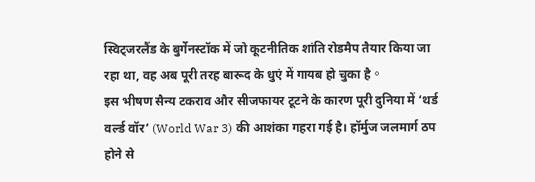स्विट्जरलैंड के बुर्गेनस्टॉक में जो कूटनीतिक शांति रोडमैप तैयार किया जा रहा था, वह अब पूरी तरह बारूद के धुएं में गायब हो चुका है。
इस भीषण सैन्य टकराव और सीजफायर टूटने के कारण पूरी दुनिया में ‘थर्ड वर्ल्ड वॉर’ (World War 3) की आशंका गहरा गई है। हॉर्मुज जलमार्ग ठप होने से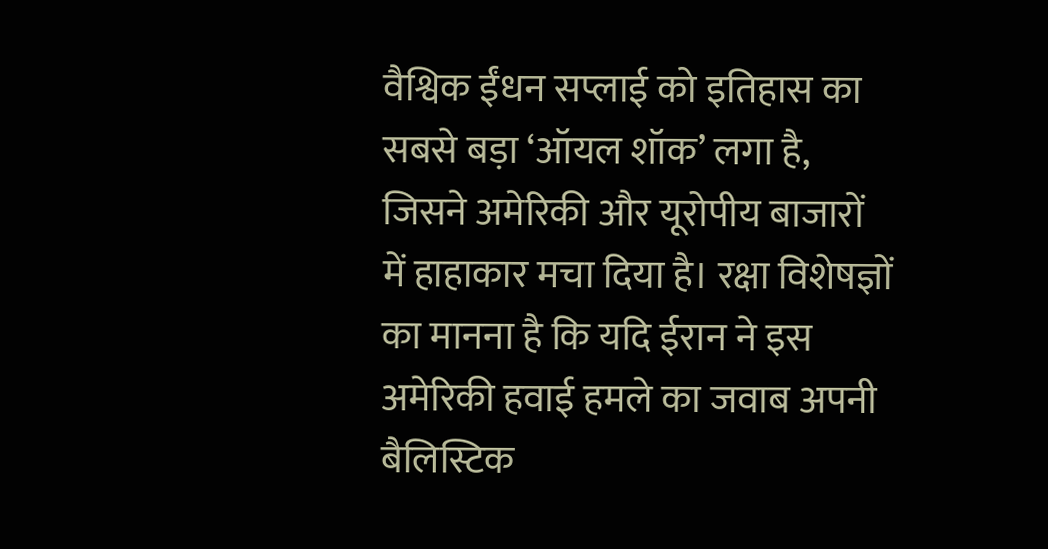वैश्विक ईंधन सप्लाई को इतिहास का सबसे बड़ा ‘ऑयल शॉक’ लगा है, जिसने अमेरिकी और यूरोपीय बाजारों में हाहाकार मचा दिया है। रक्षा विशेषज्ञों का मानना है कि यदि ईरान ने इस अमेरिकी हवाई हमले का जवाब अपनी बैलिस्टिक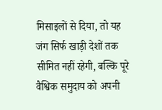मिसाइलों से दिया, तो यह जंग सिर्फ खाड़ी देशों तक सीमित नहीं रहेगी, बल्कि पूरे वैश्विक समुदाय को अपनी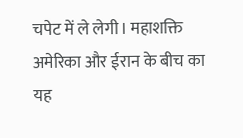चपेट में ले लेगी। महाशक्ति अमेरिका और ईरान के बीच का यह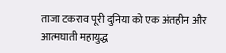ताजा टकराव पूरी दुनिया को एक अंतहीन और आत्मघाती महायुद्ध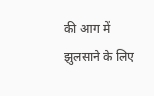की आग में झुलसाने के लिए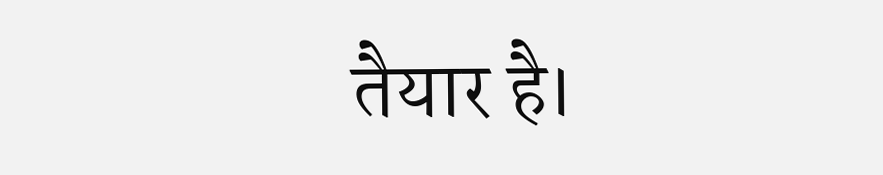तैयार है।